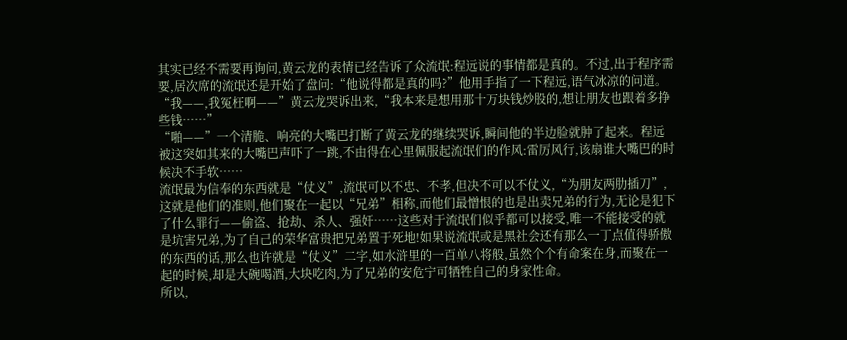其实已经不需要再询问,黄云龙的表情已经告诉了众流氓:程远说的事情都是真的。不过,出于程序需要,居次席的流氓还是开始了盘问:“他说得都是真的吗?”他用手指了一下程远,语气冰凉的问道。
“我——,我冤枉啊——”黄云龙哭诉出来,“我本来是想用那十万块钱炒股的,想让朋友也跟着多挣些钱……”
“啪——”一个清脆、响亮的大嘴巴打断了黄云龙的继续哭诉,瞬间他的半边脸就肿了起来。程远被这突如其来的大嘴巴声吓了一跳,不由得在心里佩服起流氓们的作风:雷厉风行,该扇谁大嘴巴的时候决不手软……
流氓最为信奉的东西就是“仗义”,流氓可以不忠、不孝,但决不可以不仗义,“为朋友两肋插刀”,这就是他们的准则,他们聚在一起以“兄弟”相称,而他们最憎恨的也是出卖兄弟的行为,无论是犯下了什么罪行——偷盗、抢劫、杀人、强奸……这些对于流氓们似乎都可以接受,唯一不能接受的就是坑害兄弟,为了自己的荣华富贵把兄弟置于死地!如果说流氓或是黑社会还有那么一丁点值得骄傲的东西的话,那么也许就是“仗义”二字,如水浒里的一百单八将般,虽然个个有命案在身,而聚在一起的时候,却是大碗喝酒,大块吃肉,为了兄弟的安危宁可牺牲自己的身家性命。
所以,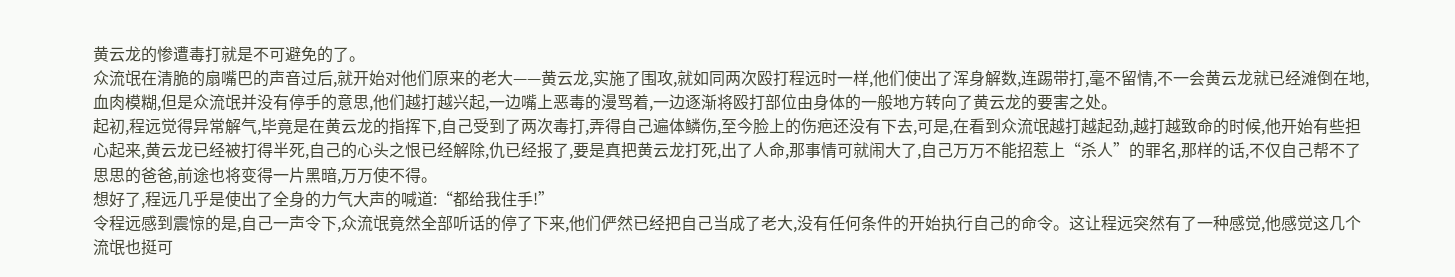黄云龙的惨遭毒打就是不可避免的了。
众流氓在清脆的扇嘴巴的声音过后,就开始对他们原来的老大——黄云龙,实施了围攻,就如同两次殴打程远时一样,他们使出了浑身解数,连踢带打,毫不留情,不一会黄云龙就已经滩倒在地,血肉模糊,但是众流氓并没有停手的意思,他们越打越兴起,一边嘴上恶毒的漫骂着,一边逐渐将殴打部位由身体的一般地方转向了黄云龙的要害之处。
起初,程远觉得异常解气,毕竟是在黄云龙的指挥下,自己受到了两次毒打,弄得自己遍体鳞伤,至今脸上的伤疤还没有下去,可是,在看到众流氓越打越起劲,越打越致命的时候,他开始有些担心起来,黄云龙已经被打得半死,自己的心头之恨已经解除,仇已经报了,要是真把黄云龙打死,出了人命,那事情可就闹大了,自己万万不能招惹上“杀人”的罪名,那样的话,不仅自己帮不了思思的爸爸,前途也将变得一片黑暗,万万使不得。
想好了,程远几乎是使出了全身的力气大声的喊道:“都给我住手!”
令程远感到震惊的是,自己一声令下,众流氓竟然全部听话的停了下来,他们俨然已经把自己当成了老大,没有任何条件的开始执行自己的命令。这让程远突然有了一种感觉,他感觉这几个流氓也挺可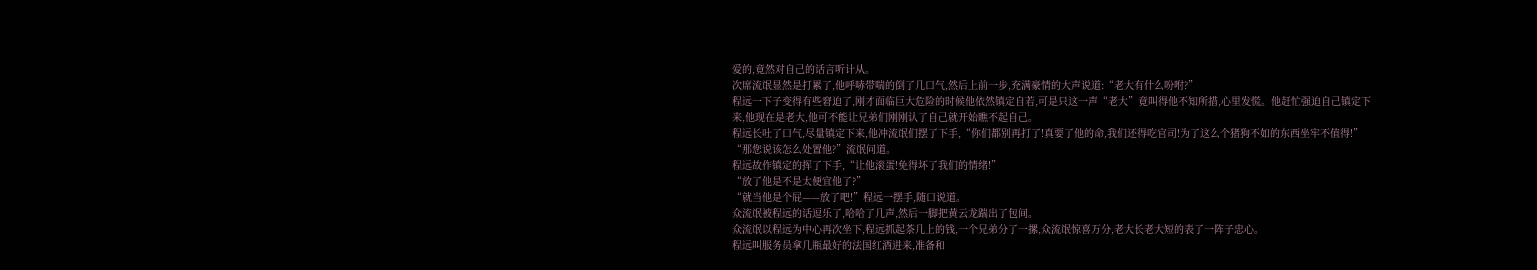爱的,竟然对自己的话言听计从。
次席流氓显然是打累了,他呼哧带喘的倒了几口气,然后上前一步,充满豪情的大声说道:“老大有什么吩咐?”
程远一下子变得有些窘迫了,刚才面临巨大危险的时候他依然镇定自若,可是只这一声“老大”竟叫得他不知所措,心里发慌。他赶忙强迫自己镇定下来,他现在是老大,他可不能让兄弟们刚刚认了自己就开始瞧不起自己。
程远长吐了口气,尽量镇定下来,他冲流氓们摆了下手,“你们都别再打了!真要了他的命,我们还得吃官司!为了这么个猪狗不如的东西坐牢不值得!”
“那您说该怎么处置他?”流氓问道。
程远故作镇定的挥了下手,“让他滚蛋!免得坏了我们的情绪!”
“放了他是不是太便宜他了?”
“就当他是个屁——放了吧!”程远一摆手,随口说道。
众流氓被程远的话逗乐了,哈哈了几声,然后一脚把黄云龙踹出了包间。
众流氓以程远为中心再次坐下,程远抓起茶几上的钱,一个兄弟分了一摞,众流氓惊喜万分,老大长老大短的表了一阵子忠心。
程远叫服务员拿几瓶最好的法国红酒进来,准备和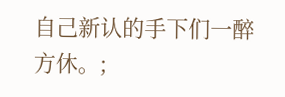自己新认的手下们一醉方休。;